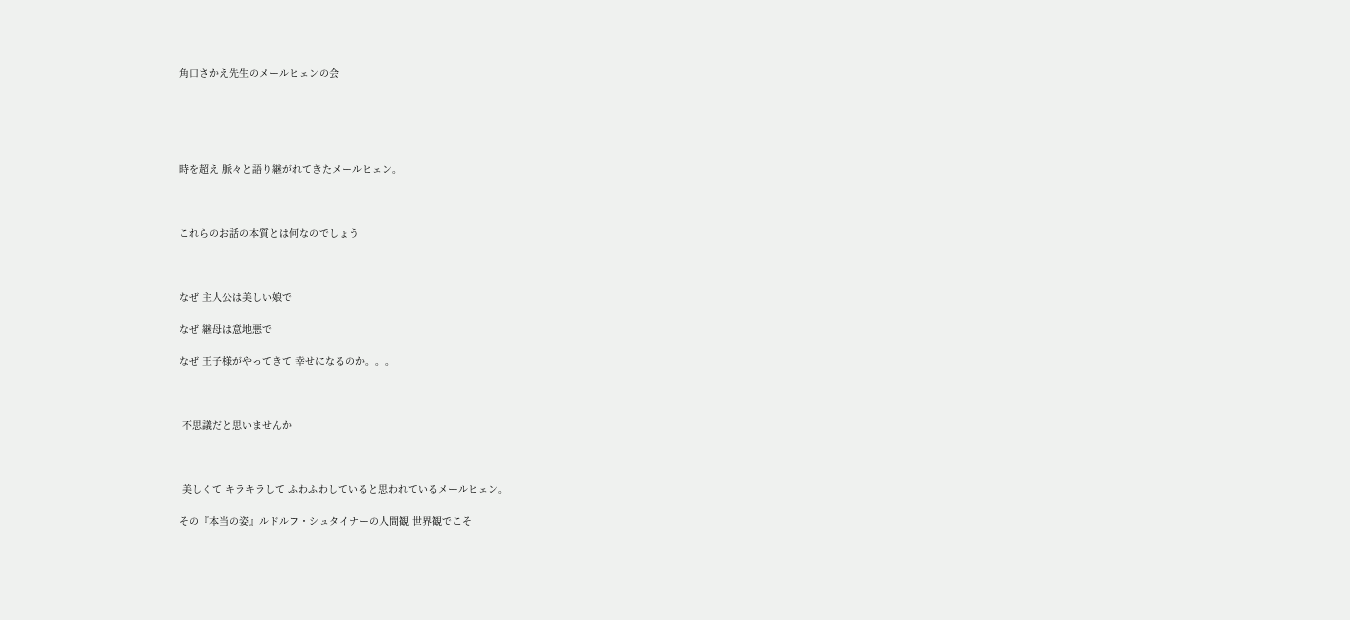角口さかえ先生のメールヒェンの会





時を超え 脈々と語り継がれてきたメールヒェン。



これらのお話の本質とは何なのでしょう



なぜ 主人公は美しい娘で

なぜ 継母は意地悪で

なぜ 王子様がやってきて 幸せになるのか。。。



 不思議だと思いませんか



 美しくて キラキラして ふわふわしていると思われているメールヒェン。

その『本当の姿』ルドルフ・シュタイナーの人間観 世界観でこそ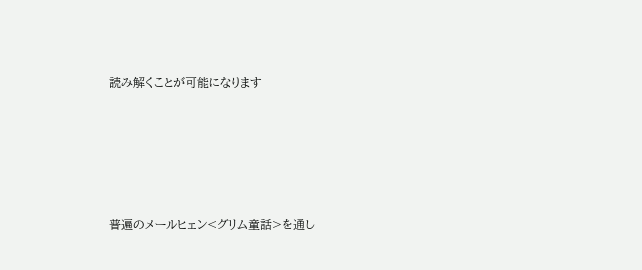読み解くことが可能になります






普遍のメールヒェン<グリム童話>を通し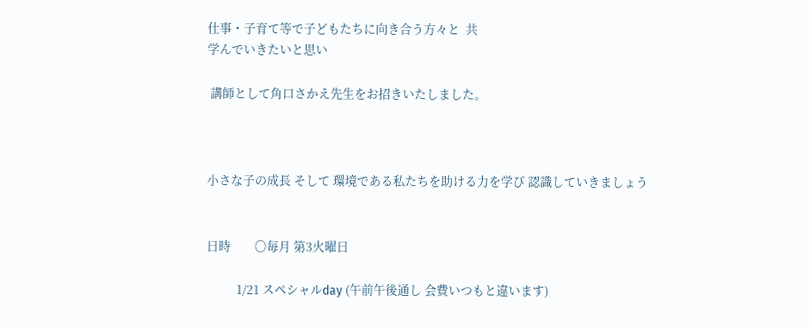仕事・子育て等で子どもたちに向き合う方々と  共
学んでいきたいと思い

 講師として角口さかえ先生をお招きいたしました。



小さな子の成長 そして 環境である私たちを助ける力を学び 認識していきましょう


日時        〇毎月 第3火曜日

          1/21 スペシャルday (午前午後通し 会費いつもと違います)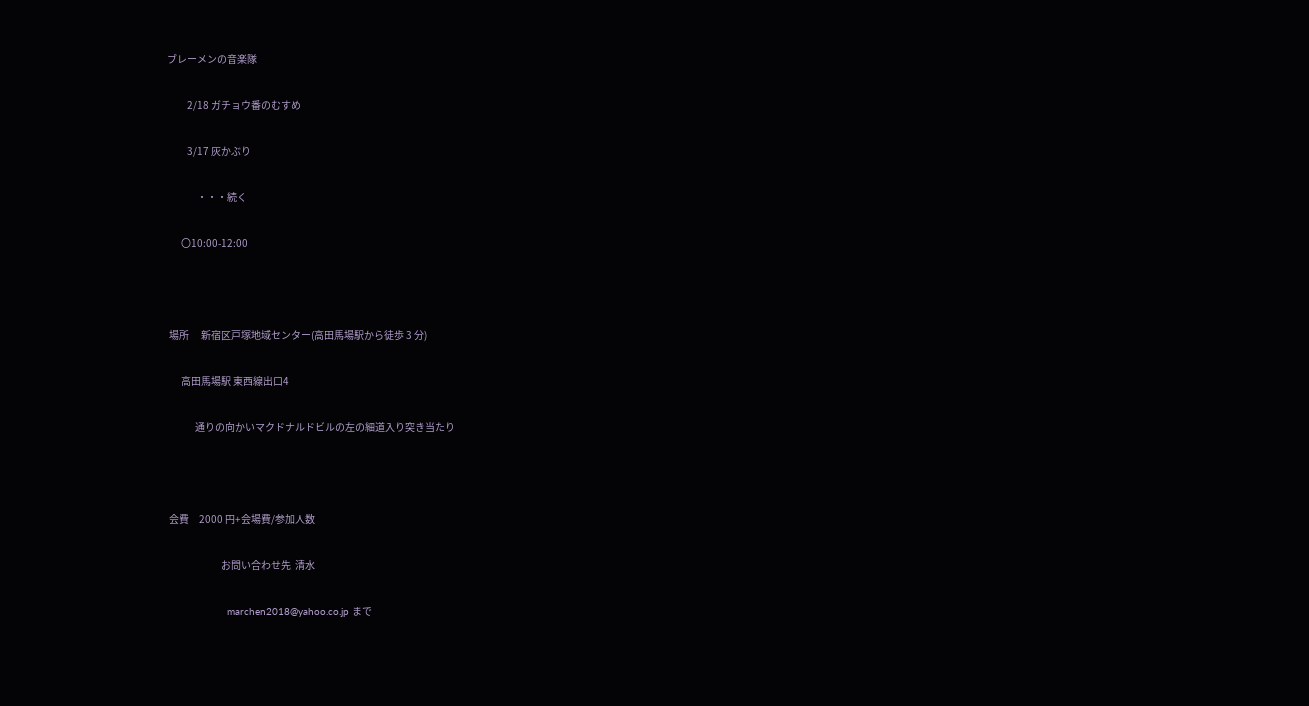ブレーメンの音楽隊

          2/18 ガチョウ番のむすめ

          3/17 灰かぶり

               ・・・続く

       〇10:00-12:00



 場所      新宿区戸塚地域センター(高田馬場駅から徒歩 3 分)

       高田馬場駅 東西線出口4

              通りの向かいマクドナルドビルの左の細道入り突き当たり



 会費     2000 円+会場費/参加人数

                           お問い合わせ先  清水

                    marchen2018@yahoo.co.jp まで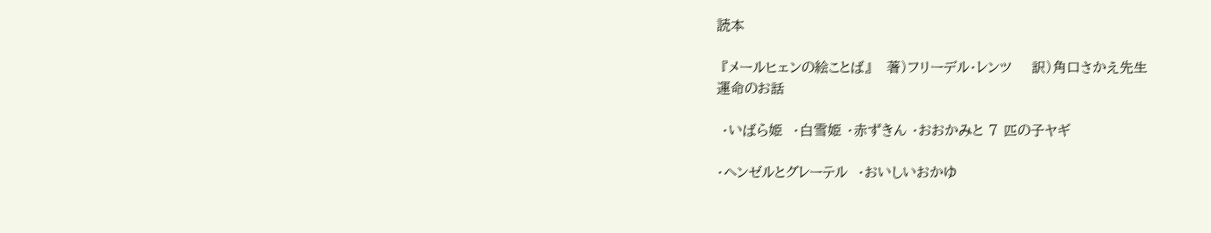読本

 『メールヒェンの絵ことば』   著)フリーデル・レンツ    訳)角口さかえ先生
運命のお話

 ・いばら姫  ・白雪姫 ・赤ずきん ・おおかみと 7 匹の子ヤギ

・ヘンゼルとグレーテル  ・おいしいおかゆ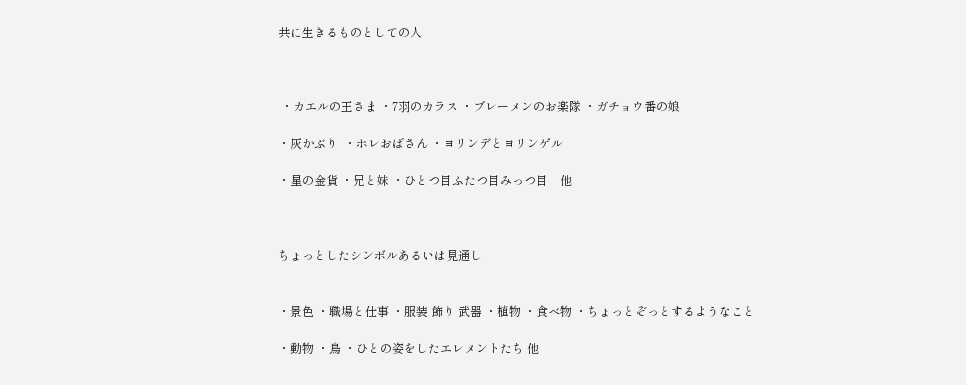共に生きるものとしての人



 ・カエルの王さま ・7羽のカラス ・ブレーメンのお楽隊 ・ガチョウ番の娘

・灰かぶり  ・ホレおばさん ・ヨリンデとヨリンゲル

・星の金貨 ・兄と妹 ・ひとつ目ふたつ目みっつ目    他



ちょっとしたシンボルあるいは見通し


・景色 ・職場と仕事 ・服装 飾り 武器 ・植物 ・食べ物 ・ちょっとぞっとするようなこと

・動物 ・鳥 ・ひとの姿をしたエレメントたち 他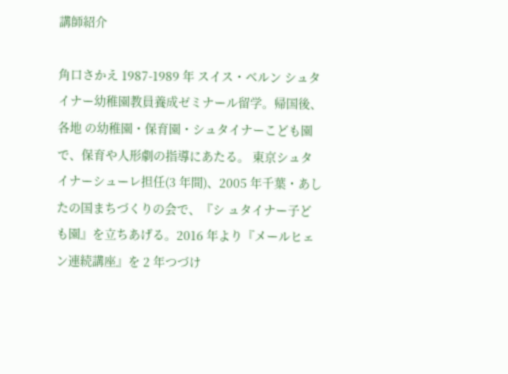講師紹介

角口さかえ 1987-1989 年 スイス・ベルン シュタイナー幼稚園教員養成ゼミナール留学。帰国後、各地 の幼稚園・保育園・シュタイナーこども園で、保育や人形劇の指導にあたる。 東京シュタイナーシューレ担任(3 年間)、2005 年千葉・あしたの国まちづくりの会で、『シ ュタイナー子ども園』を立ちあげる。2016 年より『メールヒェン連続講座』を 2 年つづけ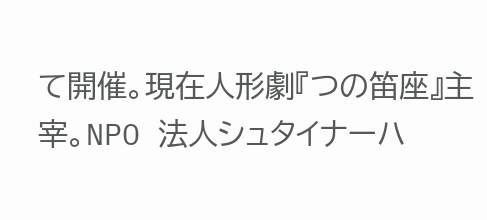て開催。現在人形劇『つの笛座』主宰。NPO 法人シュタイナーハ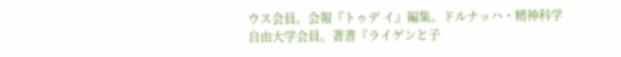ウス会員。会報『トゥデ イ』編集。ドルナッハ・精神科学自由大学会員。著書『ライゲンと子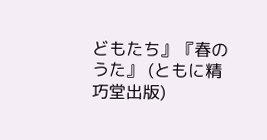どもたち』『春のうた』 (ともに精巧堂出版)